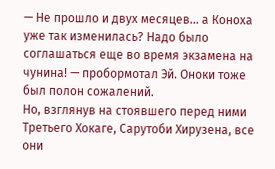— Не прошло и двух месяцев... а Коноха уже так изменилась? Надо было соглашаться еще во время экзамена на чунина! — пробормотал Эй. Оноки тоже был полон сожалений.
Но, взглянув на стоявшего перед ними Третьего Хокаге, Сарутоби Хирузена, все они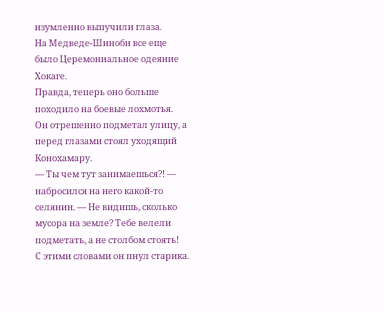изумленно выпучили глаза.
На Медведе-Шиноби все еще было Церемониальное одеяние Хокаге.
Правда, теперь оно больше походило на боевые лохмотья.
Он отрешенно подметал улицу, а перед глазами стоял уходящий Конохамару.
— Ты чем тут занимаешься?! — набросился на него какой-то селянин. — Не видишь, сколько мусора на земле? Тебе велели подметать, а не столбом стоять!
С этими словами он пнул старика.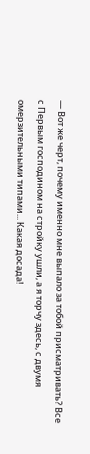— Вот же черт, почему именно мне выпало за тобой присматривать? Все с Первым господином на стройку ушли, а я торчу здесь, с двумя омерзительными типами... Какая досада!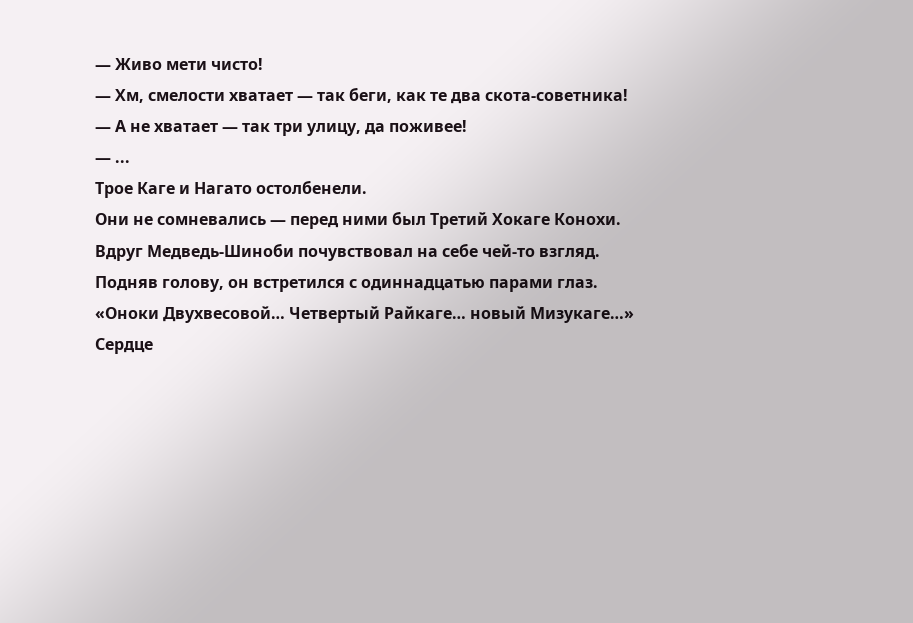— Живо мети чисто!
— Хм, смелости хватает — так беги, как те два скота-советника!
— А не хватает — так три улицу, да поживее!
— ...
Трое Каге и Нагато остолбенели.
Они не сомневались — перед ними был Третий Хокаге Конохи.
Вдруг Медведь-Шиноби почувствовал на себе чей-то взгляд.
Подняв голову, он встретился с одиннадцатью парами глаз.
«Оноки Двухвесовой… Четвертый Райкаге… новый Мизукаге…»
Сердце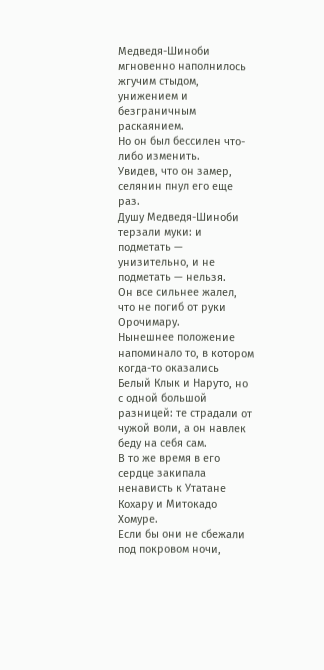Медведя-Шиноби мгновенно наполнилось жгучим стыдом, унижением и безграничным раскаянием.
Но он был бессилен что-либо изменить.
Увидев, что он замер, селянин пнул его еще раз.
Душу Медведя-Шиноби терзали муки: и подметать — унизительно, и не подметать — нельзя.
Он все сильнее жалел, что не погиб от руки Орочимару.
Нынешнее положение напоминало то, в котором когда-то оказались Белый Клык и Наруто, но с одной большой разницей: те страдали от чужой воли, а он навлек беду на себя сам.
В то же время в его сердце закипала ненависть к Утатане Кохару и Митокадо Хомуре.
Если бы они не сбежали под покровом ночи,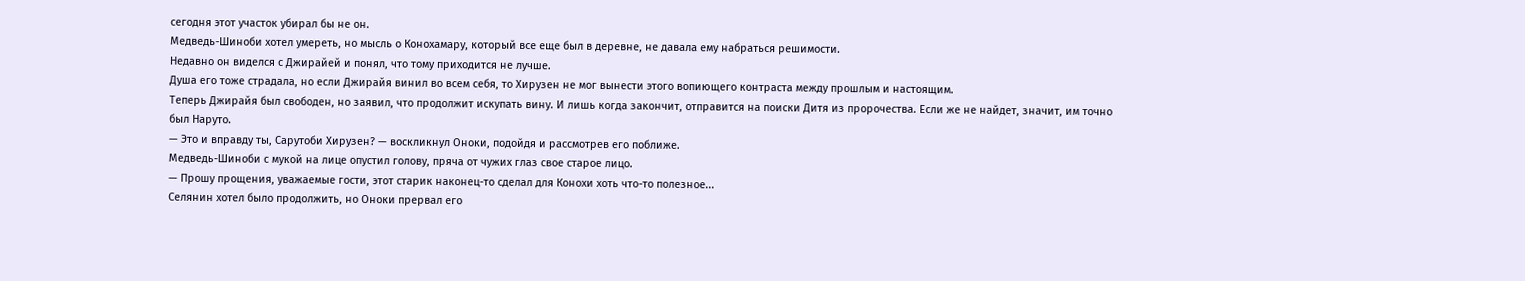сегодня этот участок убирал бы не он.
Медведь-Шиноби хотел умереть, но мысль о Конохамару, который все еще был в деревне, не давала ему набраться решимости.
Недавно он виделся с Джирайей и понял, что тому приходится не лучше.
Душа его тоже страдала, но если Джирайя винил во всем себя, то Хирузен не мог вынести этого вопиющего контраста между прошлым и настоящим.
Теперь Джирайя был свободен, но заявил, что продолжит искупать вину. И лишь когда закончит, отправится на поиски Дитя из пророчества. Если же не найдет, значит, им точно был Наруто.
— Это и вправду ты, Сарутоби Хирузен? — воскликнул Оноки, подойдя и рассмотрев его поближе.
Медведь-Шиноби с мукой на лице опустил голову, пряча от чужих глаз свое старое лицо.
— Прошу прощения, уважаемые гости, этот старик наконец-то сделал для Конохи хоть что-то полезное...
Селянин хотел было продолжить, но Оноки прервал его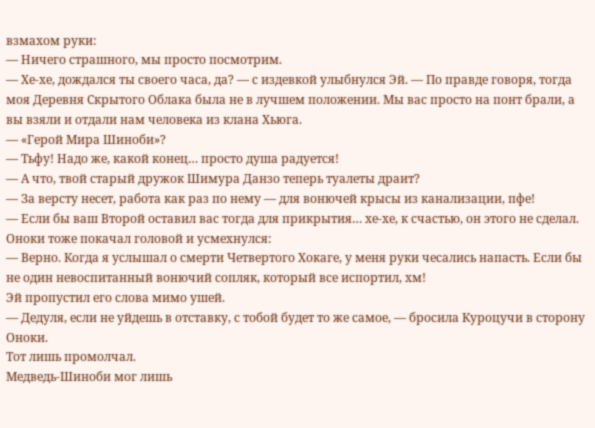взмахом руки:
— Ничего страшного, мы просто посмотрим.
— Хе-хе, дождался ты своего часа, да? — с издевкой улыбнулся Эй. — По правде говоря, тогда моя Деревня Скрытого Облака была не в лучшем положении. Мы вас просто на понт брали, а вы взяли и отдали нам человека из клана Хьюга.
— «Герой Мира Шиноби»?
— Тьфу! Надо же, какой конец… просто душа радуется!
— А что, твой старый дружок Шимура Данзо теперь туалеты драит?
— За версту несет, работа как раз по нему — для вонючей крысы из канализации, пфе!
— Если бы ваш Второй оставил вас тогда для прикрытия… хе-хе, к счастью, он этого не сделал.
Оноки тоже покачал головой и усмехнулся:
— Верно. Когда я услышал о смерти Четвертого Хокаге, у меня руки чесались напасть. Если бы не один невоспитанный вонючий сопляк, который все испортил, хм!
Эй пропустил его слова мимо ушей.
— Дедуля, если не уйдешь в отставку, с тобой будет то же самое, — бросила Куроцучи в сторону Оноки.
Тот лишь промолчал.
Медведь-Шиноби мог лишь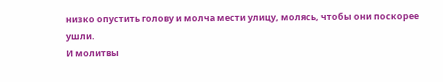низко опустить голову и молча мести улицу, молясь, чтобы они поскорее ушли.
И молитвы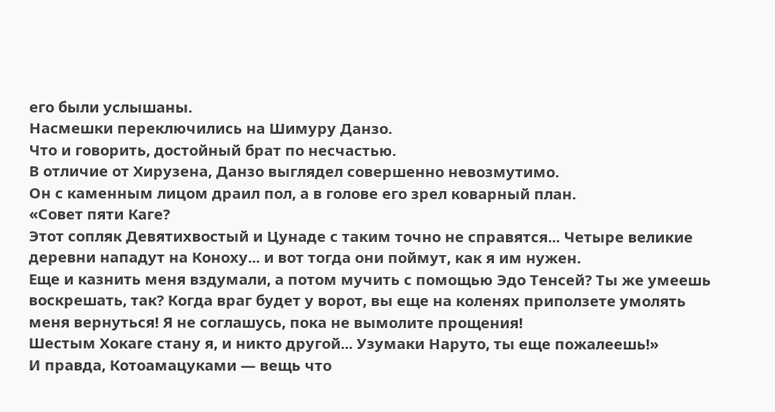его были услышаны.
Насмешки переключились на Шимуру Данзо.
Что и говорить, достойный брат по несчастью.
В отличие от Хирузена, Данзо выглядел совершенно невозмутимо.
Он с каменным лицом драил пол, а в голове его зрел коварный план.
«Совет пяти Каге?
Этот сопляк Девятихвостый и Цунаде с таким точно не справятся... Четыре великие деревни нападут на Коноху... и вот тогда они поймут, как я им нужен.
Еще и казнить меня вздумали, а потом мучить с помощью Эдо Тенсей? Ты же умеешь воскрешать, так? Когда враг будет у ворот, вы еще на коленях приползете умолять меня вернуться! Я не соглашусь, пока не вымолите прощения!
Шестым Хокаге стану я, и никто другой... Узумаки Наруто, ты еще пожалеешь!»
И правда, Котоамацуками — вещь что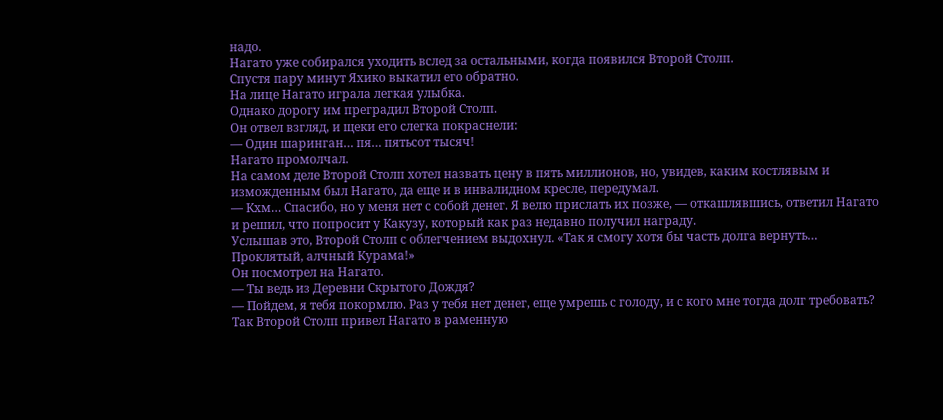надо.
Нагато уже собирался уходить вслед за остальными, когда появился Второй Столп.
Спустя пару минут Яхико выкатил его обратно.
На лице Нагато играла легкая улыбка.
Однако дорогу им преградил Второй Столп.
Он отвел взгляд, и щеки его слегка покраснели:
— Один шаринган… пя… пятьсот тысяч!
Нагато промолчал.
На самом деле Второй Столп хотел назвать цену в пять миллионов, но, увидев, каким костлявым и изможденным был Нагато, да еще и в инвалидном кресле, передумал.
— Кхм… Спасибо, но у меня нет с собой денег. Я велю прислать их позже, — откашлявшись, ответил Нагато и решил, что попросит у Какузу, который как раз недавно получил награду.
Услышав это, Второй Столп с облегчением выдохнул. «Так я смогу хотя бы часть долга вернуть… Проклятый, алчный Курама!»
Он посмотрел на Нагато.
— Ты ведь из Деревни Скрытого Дождя?
— Пойдем, я тебя покормлю. Раз у тебя нет денег, еще умрешь с голоду, и с кого мне тогда долг требовать?
Так Второй Столп привел Нагато в раменную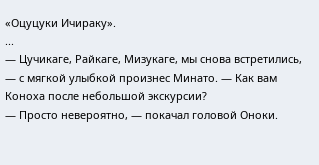«Оцуцуки Ичираку».
...
— Цучикаге, Райкаге, Мизукаге, мы снова встретились, — с мягкой улыбкой произнес Минато. — Как вам Коноха после небольшой экскурсии?
— Просто невероятно, — покачал головой Оноки.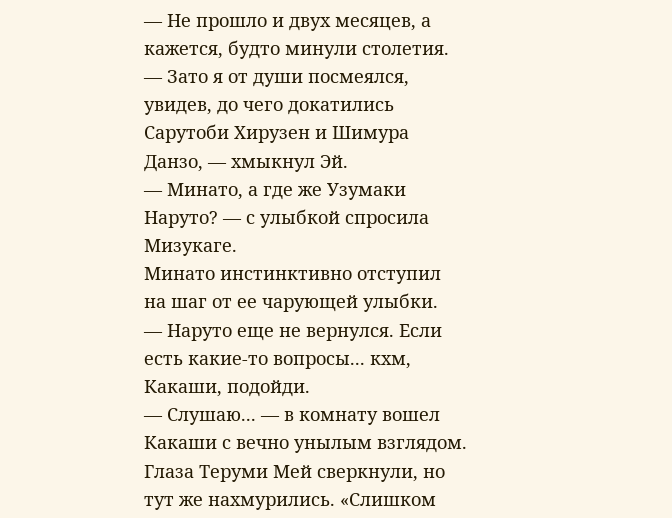— Не прошло и двух месяцев, а кажется, будто минули столетия.
— Зато я от души посмеялся, увидев, до чего докатились Сарутоби Хирузен и Шимура Данзо, — хмыкнул Эй.
— Минато, а где же Узумаки Наруто? — с улыбкой спросила Мизукаге.
Минато инстинктивно отступил на шаг от ее чарующей улыбки.
— Наруто еще не вернулся. Если есть какие-то вопросы... кхм, Какаши, подойди.
— Слушаю... — в комнату вошел Какаши с вечно унылым взглядом.
Глаза Теруми Мей сверкнули, но тут же нахмурились. «Слишком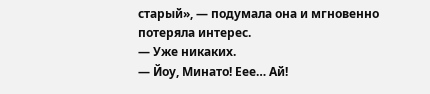старый», — подумала она и мгновенно потеряла интерес.
— Уже никаких.
— Йоу, Минато! Еее… Ай!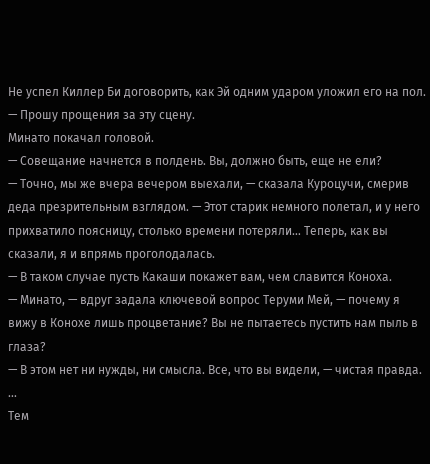Не успел Киллер Би договорить, как Эй одним ударом уложил его на пол.
— Прошу прощения за эту сцену.
Минато покачал головой.
— Совещание начнется в полдень. Вы, должно быть, еще не ели?
— Точно, мы же вчера вечером выехали, — сказала Куроцучи, смерив деда презрительным взглядом. — Этот старик немного полетал, и у него прихватило поясницу, столько времени потеряли… Теперь, как вы сказали, я и впрямь проголодалась.
— В таком случае пусть Какаши покажет вам, чем славится Коноха.
— Минато, — вдруг задала ключевой вопрос Теруми Мей, — почему я вижу в Конохе лишь процветание? Вы не пытаетесь пустить нам пыль в глаза?
— В этом нет ни нужды, ни смысла. Все, что вы видели, — чистая правда.
...
Тем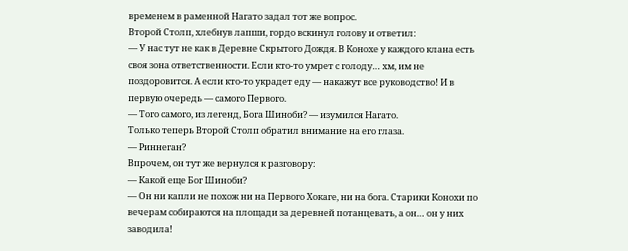временем в раменной Нагато задал тот же вопрос.
Второй Столп, хлебнув лапши, гордо вскинул голову и ответил:
— У нас тут не как в Деревне Скрытого Дождя. В Конохе у каждого клана есть своя зона ответственности. Если кто-то умрет с голоду… хм, им не поздоровится. А если кто-то украдет еду — накажут все руководство! И в первую очередь — самого Первого.
— Того самого, из легенд, Бога Шиноби? — изумился Нагато.
Только теперь Второй Столп обратил внимание на его глаза.
— Риннеган?
Впрочем, он тут же вернулся к разговору:
— Какой еще Бог Шиноби?
— Он ни капли не похож ни на Первого Хокаге, ни на бога. Старики Конохи по вечерам собираются на площади за деревней потанцевать, а он… он у них заводила!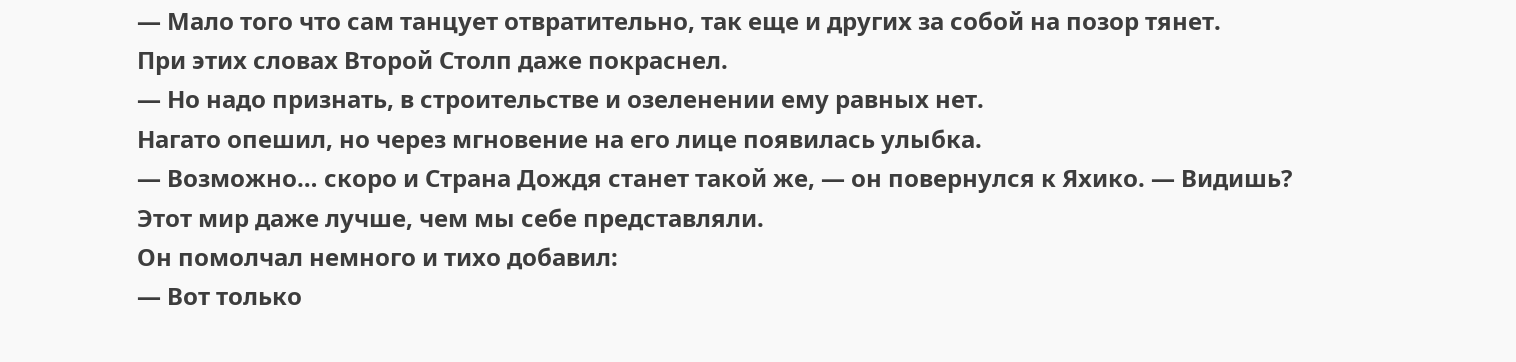— Мало того что сам танцует отвратительно, так еще и других за собой на позор тянет.
При этих словах Второй Столп даже покраснел.
— Но надо признать, в строительстве и озеленении ему равных нет.
Нагато опешил, но через мгновение на его лице появилась улыбка.
— Возможно… скоро и Страна Дождя станет такой же, — он повернулся к Яхико. — Видишь? Этот мир даже лучше, чем мы себе представляли.
Он помолчал немного и тихо добавил:
— Вот только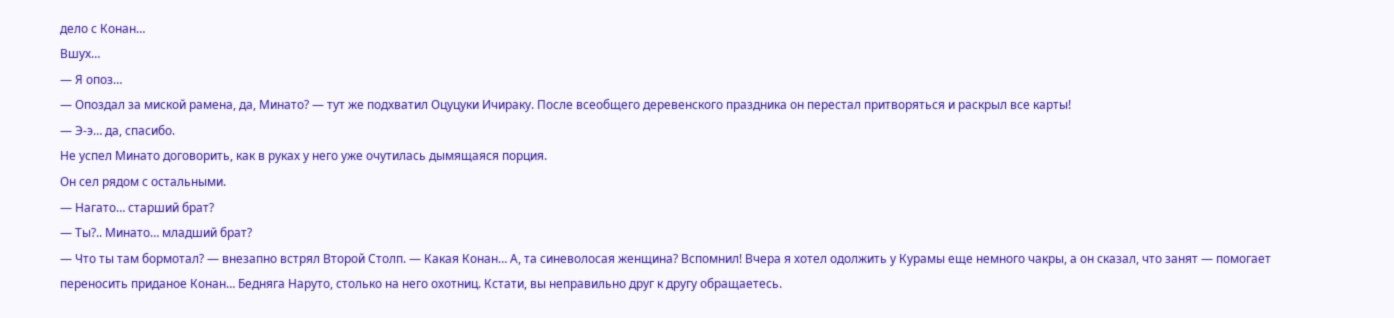дело с Конан…
Вшух…
— Я опоз…
— Опоздал за миской рамена, да, Минато? — тут же подхватил Оцуцуки Ичираку. После всеобщего деревенского праздника он перестал притворяться и раскрыл все карты!
— Э-э… да, спасибо.
Не успел Минато договорить, как в руках у него уже очутилась дымящаяся порция.
Он сел рядом с остальными.
— Нагато… старший брат?
— Ты?.. Минато… младший брат?
— Что ты там бормотал? — внезапно встрял Второй Столп. — Какая Конан… А, та синеволосая женщина? Вспомнил! Вчера я хотел одолжить у Курамы еще немного чакры, а он сказал, что занят — помогает переносить приданое Конан… Бедняга Наруто, столько на него охотниц. Кстати, вы неправильно друг к другу обращаетесь.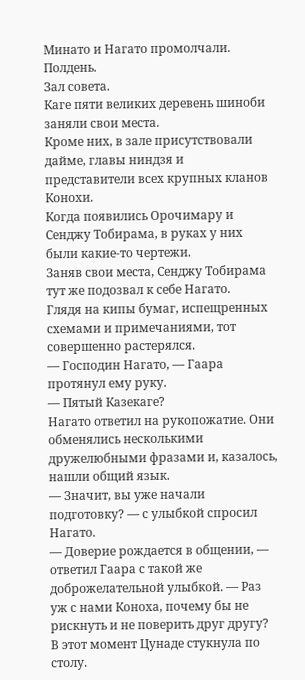Минато и Нагато промолчали.
Полдень.
Зал совета.
Каге пяти великих деревень шиноби заняли свои места.
Кроме них, в зале присутствовали дайме, главы ниндзя и представители всех крупных кланов Конохи.
Когда появились Орочимару и Сенджу Тобирама, в руках у них были какие-то чертежи.
Заняв свои места, Сенджу Тобирама тут же подозвал к себе Нагато.
Глядя на кипы бумаг, испещренных схемами и примечаниями, тот совершенно растерялся.
— Господин Нагато, — Гаара протянул ему руку.
— Пятый Казекаге?
Нагато ответил на рукопожатие. Они обменялись несколькими дружелюбными фразами и, казалось, нашли общий язык.
— Значит, вы уже начали подготовку? — с улыбкой спросил Нагато.
— Доверие рождается в общении, — ответил Гаара с такой же доброжелательной улыбкой. — Раз уж с нами Коноха, почему бы не рискнуть и не поверить друг другу?
В этот момент Цунаде стукнула по столу.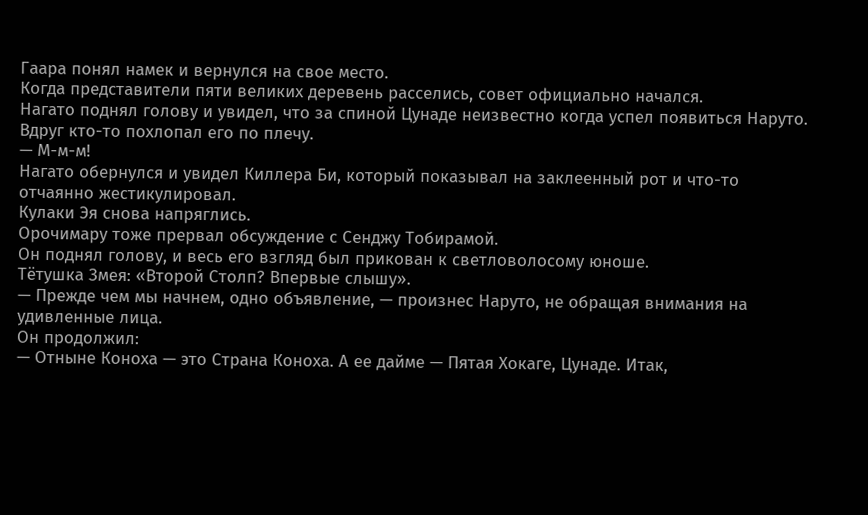Гаара понял намек и вернулся на свое место.
Когда представители пяти великих деревень расселись, совет официально начался.
Нагато поднял голову и увидел, что за спиной Цунаде неизвестно когда успел появиться Наруто.
Вдруг кто-то похлопал его по плечу.
— М-м-м!
Нагато обернулся и увидел Киллера Би, который показывал на заклеенный рот и что-то отчаянно жестикулировал.
Кулаки Эя снова напряглись.
Орочимару тоже прервал обсуждение с Сенджу Тобирамой.
Он поднял голову, и весь его взгляд был прикован к светловолосому юноше.
Тётушка Змея: «Второй Столп? Впервые слышу».
— Прежде чем мы начнем, одно объявление, — произнес Наруто, не обращая внимания на удивленные лица.
Он продолжил:
— Отныне Коноха — это Страна Коноха. А ее дайме — Пятая Хокаге, Цунаде. Итак,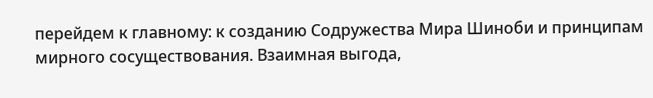перейдем к главному: к созданию Содружества Мира Шиноби и принципам мирного сосуществования. Взаимная выгода,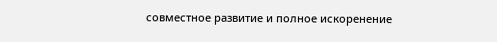совместное развитие и полное искоренение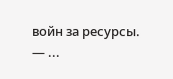войн за ресурсы.
— ...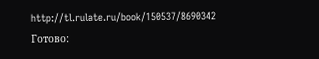http://tl.rulate.ru/book/150537/8690342
Готово: